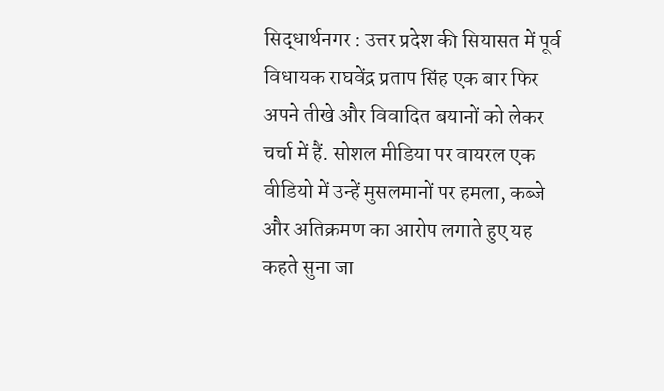सिद्धार्थनगर : उत्तर प्रदेश की सियासत में पूर्व विधायक राघवेंद्र प्रताप सिंह एक बार फिर अपने तीखे और विवादित बयानों को लेकर चर्चा में हैं. सोशल मीडिया पर वायरल एक वीडियो में उन्हें मुसलमानों पर हमला, कब्जे और अतिक्रमण का आरोप लगाते हुए यह कहते सुना जा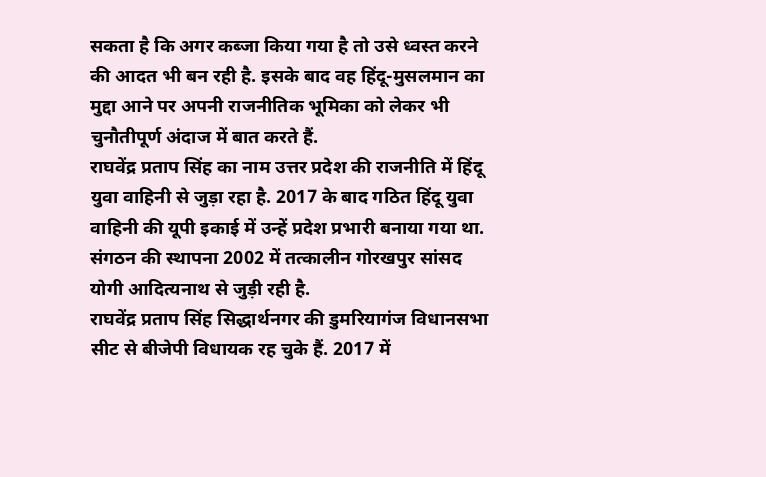सकता है कि अगर कब्जा किया गया है तो उसे ध्वस्त करने की आदत भी बन रही है. इसके बाद वह हिंदू-मुसलमान का मुद्दा आने पर अपनी राजनीतिक भूमिका को लेकर भी चुनौतीपूर्ण अंदाज में बात करते हैं.
राघवेंद्र प्रताप सिंह का नाम उत्तर प्रदेश की राजनीति में हिंदू युवा वाहिनी से जुड़ा रहा है. 2017 के बाद गठित हिंदू युवा वाहिनी की यूपी इकाई में उन्हें प्रदेश प्रभारी बनाया गया था. संगठन की स्थापना 2002 में तत्कालीन गोरखपुर सांसद योगी आदित्यनाथ से जुड़ी रही है.
राघवेंद्र प्रताप सिंह सिद्धार्थनगर की डुमरियागंज विधानसभा सीट से बीजेपी विधायक रह चुके हैं. 2017 में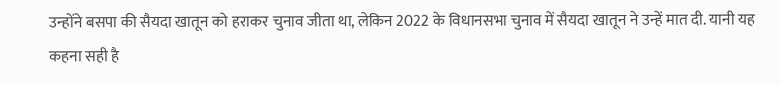उन्होंने बसपा की सैयदा खातून को हराकर चुनाव जीता था, लेकिन 2022 के विधानसभा चुनाव में सैयदा खातून ने उन्हें मात दी. यानी यह कहना सही है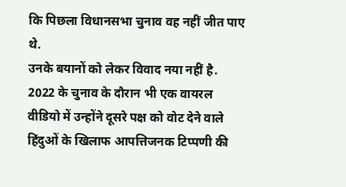कि पिछला विधानसभा चुनाव वह नहीं जीत पाए थे.
उनके बयानों को लेकर विवाद नया नहीं है. 2022 के चुनाव के दौरान भी एक वायरल वीडियो में उन्होंने दूसरे पक्ष को वोट देने वाले हिंदुओं के खिलाफ आपत्तिजनक टिप्पणी की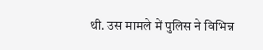थी. उस मामले में पुलिस ने विभिन्न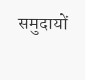समुदायों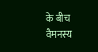के बीच वैमनस्य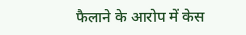फैलाने के आरोप में केस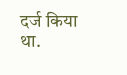दर्ज किया था.